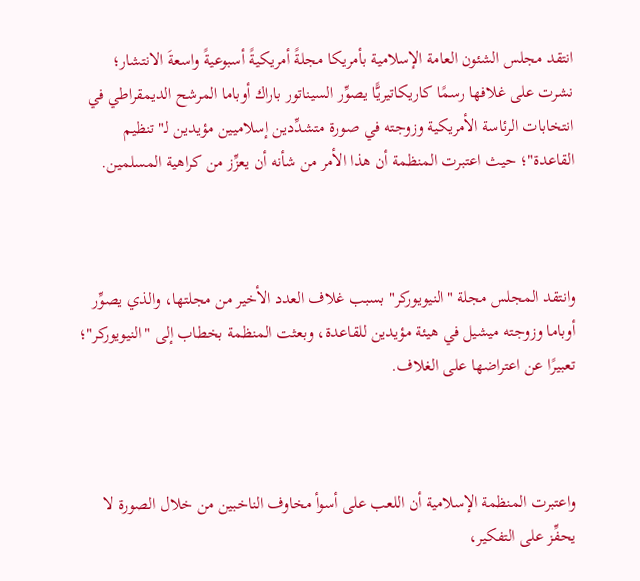انتقد مجلس الشئون العامة الإسلامية بأمريكا مجلةً أمريكيةً أسبوعيةً واسعةَ الانتشار؛ نشرت على غلافها رسمًا كاريكاتيريًّا يصوِّر السيناتور باراك أوباما المرشح الديمقراطي في انتخابات الرئاسة الأمريكية وزوجته في صورة متشدِّدين إسلاميين مؤيدين لـ"تنظيم القاعدة"؛ حيث اعتبرت المنظمة أن هذا الأمر من شأنه أن يعزِّز من كراهية المسلمين.



وانتقد المجلس مجلة "النيويوركر" بسبب غلاف العدد الأخير من مجلتها، والذي يصوِّر أوباما وزوجته ميشيل في هيئة مؤيدين للقاعدة، وبعثت المنظمة بخطاب إلى "النيويوركر"؛ تعبيرًا عن اعتراضها على الغلاف.



واعتبرت المنظمة الإسلامية أن اللعب على أسوأ مخاوف الناخبين من خلال الصورة لا يحفِّز على التفكير،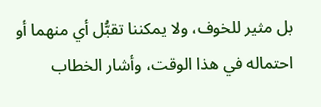بل مثير للخوف، ولا يمكننا تقبُّل أي منهما أو احتماله في هذا الوقت، وأشار الخطاب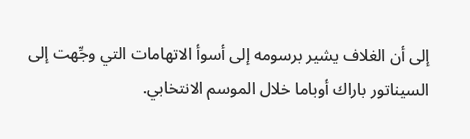إلى أن الغلاف يشير برسومه إلى أسوأ الاتهامات التي وجِّهت إلى السيناتور باراك أوباما خلال الموسم الانتخابي.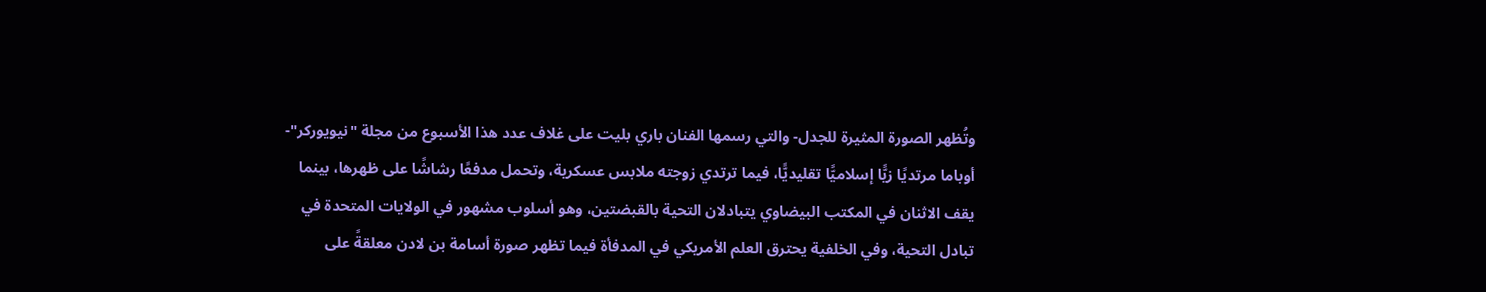وتُظهر الصورة المثيرة للجدل- والتي رسمها الفنان باري بليت على غلاف عدد هذا الأسبوع من مجلة "نيويوركر"- أوباما مرتديًا زيًّا إسلاميًّا تقليديًّا، فيما ترتدي زوجته ملابس عسكرية، وتحمل مدفعًا رشاشًا على ظهرها، بينما يقف الاثنان في المكتب البيضاوي يتبادلان التحية بالقبضتين، وهو أسلوب مشهور في الولايات المتحدة في تبادل التحية، وفي الخلفية يحترق العلم الأمريكي في المدفأة فيما تظهر صورة أسامة بن لادن معلقةً على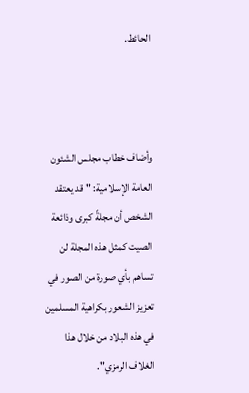الحائط.



وأضاف خطاب مجلس الشئون العامة الإسلامية: "قد يعتقد الشخص أن مجلةً كبرى وذائعة الصيت كمثل هذه المجلة لن تساهم بأي صورة من الصور في تعزيز الشعور بكراهية المسلمين في هذه البلاد من خلال هذا الغلاف الرمزي".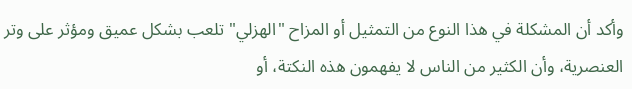وأكد أن المشكلة في هذا النوع من التمثيل أو المزاح "الهزلي" تلعب بشكل عميق ومؤثر على وتر العنصرية، وأن الكثير من الناس لا يفهمون هذه النكتة، أو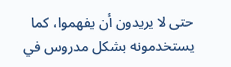حتى لا يريدون أن يفهموا، كما يستخدمونه بشكل مدروس في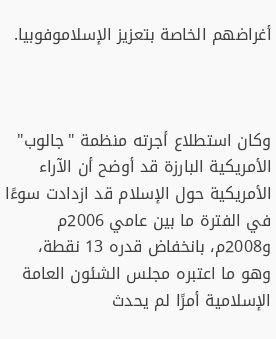أغراضهم الخاصة بتعزيز الإسلاموفوبيا.



وكان استطلاع أجرته منظمة "جالوب" الأمريكية البارزة قد أوضح أن الآراء الأمريكية حول الإسلام قد ازدادت سوءًا في الفترة ما بين عامي 2006م و2008م، بانخفاض قدره 13 نقطة، وهو ما اعتبره مجلس الشئون العامة الإسلامية أمرًا لم يحدث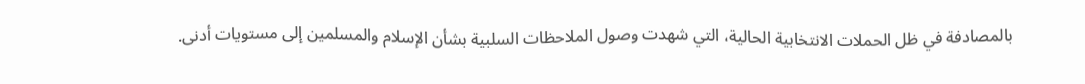بالمصادفة في ظل الحملات الانتخابية الحالية، التي شهدت وصول الملاحظات السلبية بشأن الإسلام والمسلمين إلى مستويات أدنى.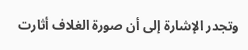وتجدر الإشارة إلى أن صورة الغلاف أثارت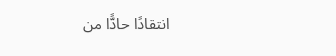انتقادًا حادًّا من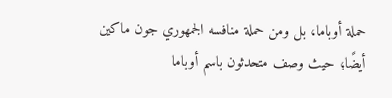حملة أوباما، بل ومن حملة منافسه الجمهوري جون ماكين أيضًا؛ حيث وصف متحدثون باسم أوباما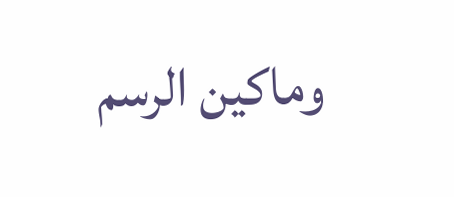وماكين الرسم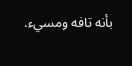بأنه تافه ومسيء.